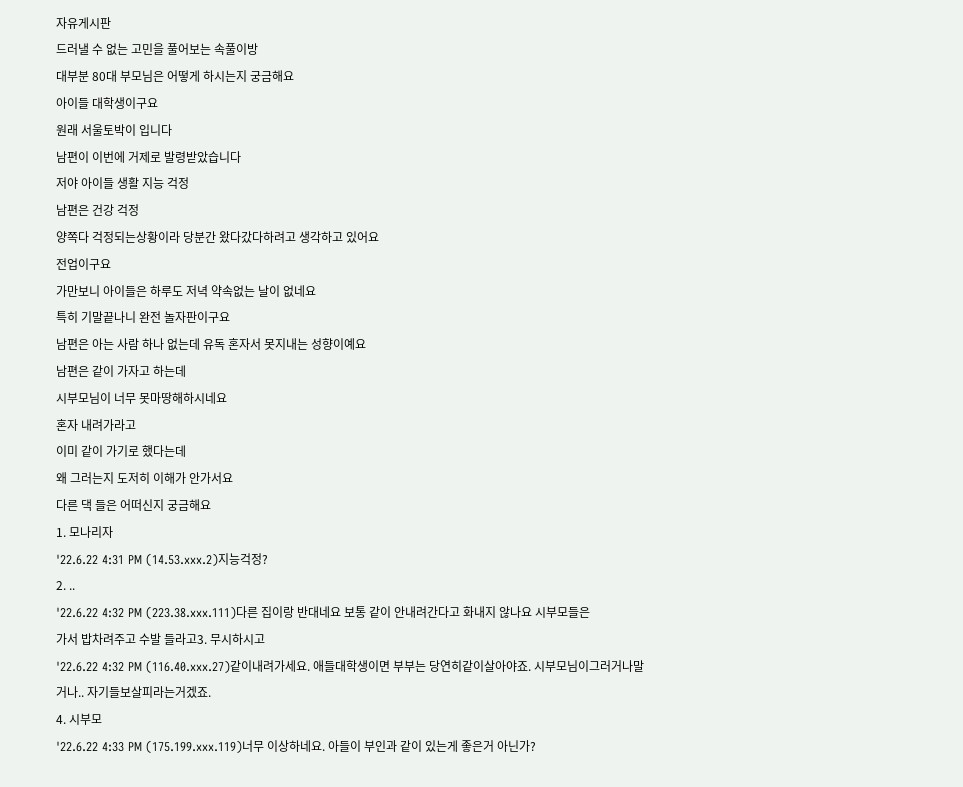자유게시판
드러낼 수 없는 고민을 풀어보는 속풀이방
대부분 80대 부모님은 어떻게 하시는지 궁금해요
아이들 대학생이구요
원래 서울토박이 입니다
남편이 이번에 거제로 발령받았습니다
저야 아이들 생활 지능 걱정
남편은 건강 걱정
양쪽다 걱정되는상황이라 당분간 왔다갔다하려고 생각하고 있어요
전업이구요
가만보니 아이들은 하루도 저녁 약속없는 날이 없네요
특히 기말끝나니 완전 놀자판이구요
남편은 아는 사람 하나 없는데 유독 혼자서 못지내는 성향이예요
남편은 같이 가자고 하는데
시부모님이 너무 못마땅해하시네요
혼자 내려가라고
이미 같이 가기로 했다는데
왜 그러는지 도저히 이해가 안가서요
다른 댁 들은 어떠신지 궁금해요
1. 모나리자
'22.6.22 4:31 PM (14.53.xxx.2)지능걱정?
2. ..
'22.6.22 4:32 PM (223.38.xxx.111)다른 집이랑 반대네요 보통 같이 안내려간다고 화내지 않나요 시부모들은
가서 밥차려주고 수발 들라고3. 무시하시고
'22.6.22 4:32 PM (116.40.xxx.27)같이내려가세요. 애들대학생이면 부부는 당연히같이살아야죠. 시부모님이그러거나말거나.. 자기들보살피라는거겠죠.
4. 시부모
'22.6.22 4:33 PM (175.199.xxx.119)너무 이상하네요. 아들이 부인과 같이 있는게 좋은거 아닌가?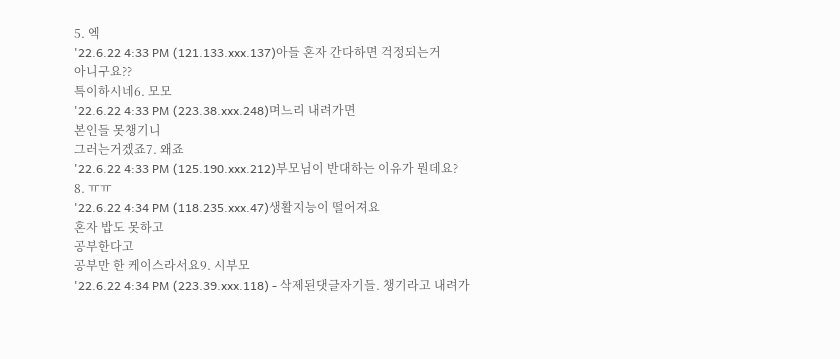5. 엑
'22.6.22 4:33 PM (121.133.xxx.137)아들 혼자 간다하면 걱정되는거
아니구요??
특이하시네6. 모모
'22.6.22 4:33 PM (223.38.xxx.248)며느리 내려가면
본인들 못챙기니
그러는거겠죠7. 왜죠
'22.6.22 4:33 PM (125.190.xxx.212)부모님이 반대하는 이유가 뭔데요?
8. ㅠㅠ
'22.6.22 4:34 PM (118.235.xxx.47)생활지능이 떨어져요
혼자 밥도 못하고
공부한다고
공부만 한 케이스라서요9. 시부모
'22.6.22 4:34 PM (223.39.xxx.118) - 삭제된댓글자기들. 챙기라고 내려가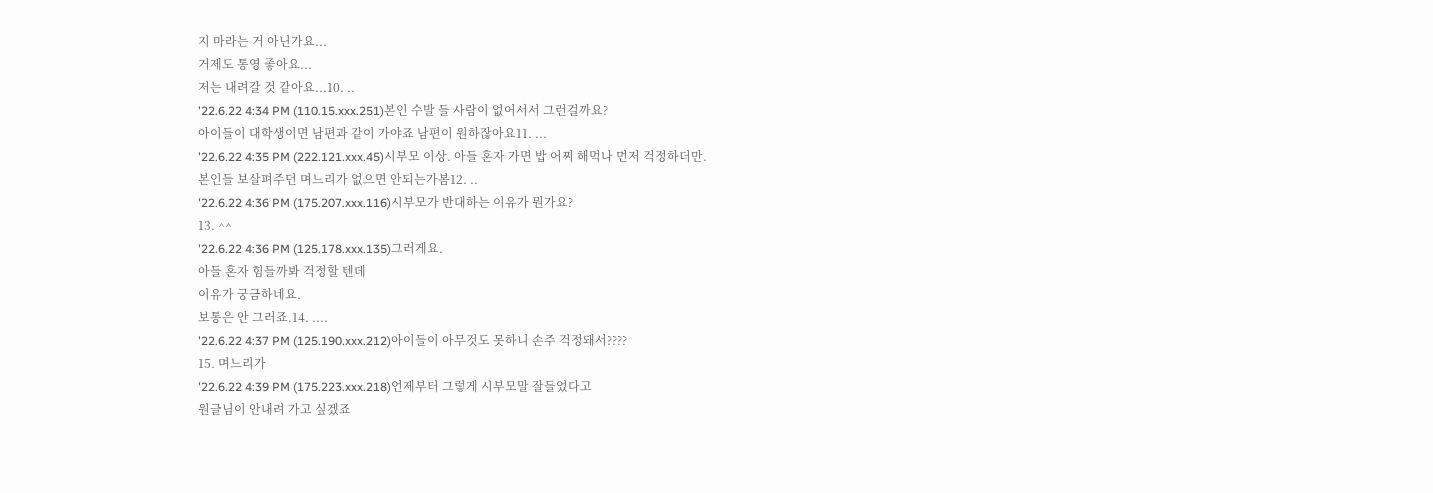지 마라는 거 아닌가요...
거제도 통영 좋아요...
저는 내려갈 것 같아요...10. ..
'22.6.22 4:34 PM (110.15.xxx.251)본인 수발 들 사람이 없어서서 그런걸까요?
아이들이 대학생이면 남편과 같이 가야죠 남편이 원하잖아요11. ...
'22.6.22 4:35 PM (222.121.xxx.45)시부모 이상. 아들 혼자 가면 밥 어찌 해먹나 먼저 걱정하더만.
본인들 보살펴주던 며느리가 없으면 안되는가봄12. ..
'22.6.22 4:36 PM (175.207.xxx.116)시부모가 반대하는 이유가 뭔가요?
13. ^^
'22.6.22 4:36 PM (125.178.xxx.135)그러게요.
아들 혼자 힘들까봐 걱정할 텐데
이유가 궁금하네요.
보통은 안 그러죠.14. ....
'22.6.22 4:37 PM (125.190.xxx.212)아이들이 아무것도 못하니 손주 걱정돼서????
15. 며느리가
'22.6.22 4:39 PM (175.223.xxx.218)언제부터 그렇게 시부모말 잘들었다고
원글님이 안내려 가고 싶겠죠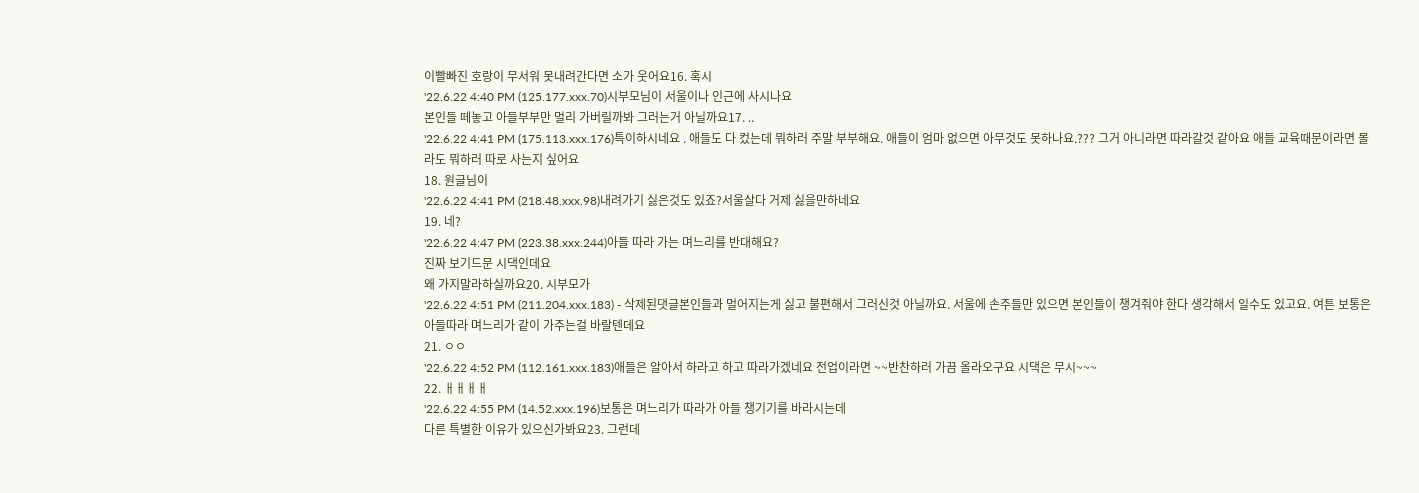이빨빠진 호랑이 무서워 못내려간다면 소가 웃어요16. 혹시
'22.6.22 4:40 PM (125.177.xxx.70)시부모님이 서울이나 인근에 사시나요
본인들 떼놓고 아들부부만 멀리 가버릴까봐 그러는거 아닐까요17. ..
'22.6.22 4:41 PM (175.113.xxx.176)특이하시네요 . 애들도 다 컸는데 뭐하러 주말 부부해요. 애들이 엄마 없으면 아무것도 못하나요.??? 그거 아니라면 따라갈것 같아요 애들 교육때문이라면 몰라도 뭐하러 따로 사는지 싶어요
18. 원글님이
'22.6.22 4:41 PM (218.48.xxx.98)내려가기 싫은것도 있죠?서울살다 거제 싫을만하네요
19. 네?
'22.6.22 4:47 PM (223.38.xxx.244)아들 따라 가는 며느리를 반대해요?
진짜 보기드문 시댁인데요
왜 가지말라하실까요20. 시부모가
'22.6.22 4:51 PM (211.204.xxx.183) - 삭제된댓글본인들과 멀어지는게 싫고 불편해서 그러신것 아닐까요. 서울에 손주들만 있으면 본인들이 챙겨줘야 한다 생각해서 일수도 있고요. 여튼 보통은 아들따라 며느리가 같이 가주는걸 바랄텐데요
21. ㅇㅇ
'22.6.22 4:52 PM (112.161.xxx.183)애들은 알아서 하라고 하고 따라가겠네요 전업이라면 ~~반찬하러 가끔 올라오구요 시댁은 무시~~~
22. ㅐㅐㅐㅐ
'22.6.22 4:55 PM (14.52.xxx.196)보통은 며느리가 따라가 아들 챙기기를 바라시는데
다른 특별한 이유가 있으신가봐요23. 그런데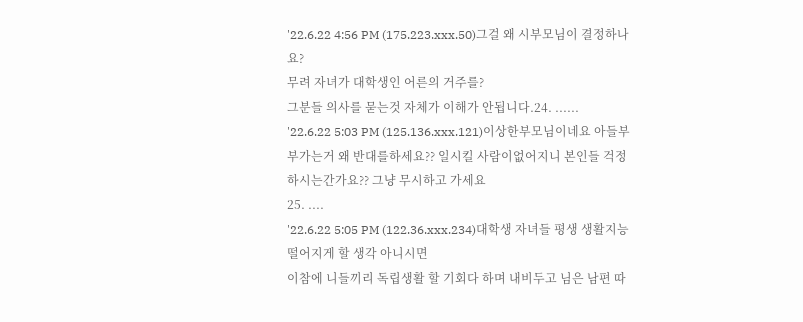'22.6.22 4:56 PM (175.223.xxx.50)그걸 왜 시부모님이 결정하나요?
무려 자녀가 대학생인 어른의 거주를?
그분들 의사를 묻는것 자체가 이해가 안됩니다.24. ......
'22.6.22 5:03 PM (125.136.xxx.121)이상한부모님이네요 아들부부가는거 왜 반대를하세요?? 일시킬 사람이없어지니 본인들 걱정하시는간가요?? 그냥 무시하고 가세요
25. ....
'22.6.22 5:05 PM (122.36.xxx.234)대학생 자녀들 평생 생활지능 떨어지게 할 생각 아니시면
이참에 니들끼리 독립생활 할 기회다 하며 내비두고 님은 남편 따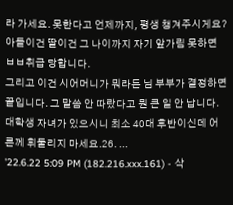라 가세요. 못한다고 언제까지, 평생 챙겨주시게요? 아들이건 딸이건 그 나이까지 자기 앞가림 못하면 ㅂㅂ취급 당합니다.
그리고 이건 시어머니가 뭐라든 님 부부가 결정하면 끝입니다. 그 말씀 안 따랐다고 뭔 큰 일 안 납니다. 대학생 자녀가 있으시니 최소 40대 후반이신데 어른께 휘둘리지 마세요.26. ...
'22.6.22 5:09 PM (182.216.xxx.161) - 삭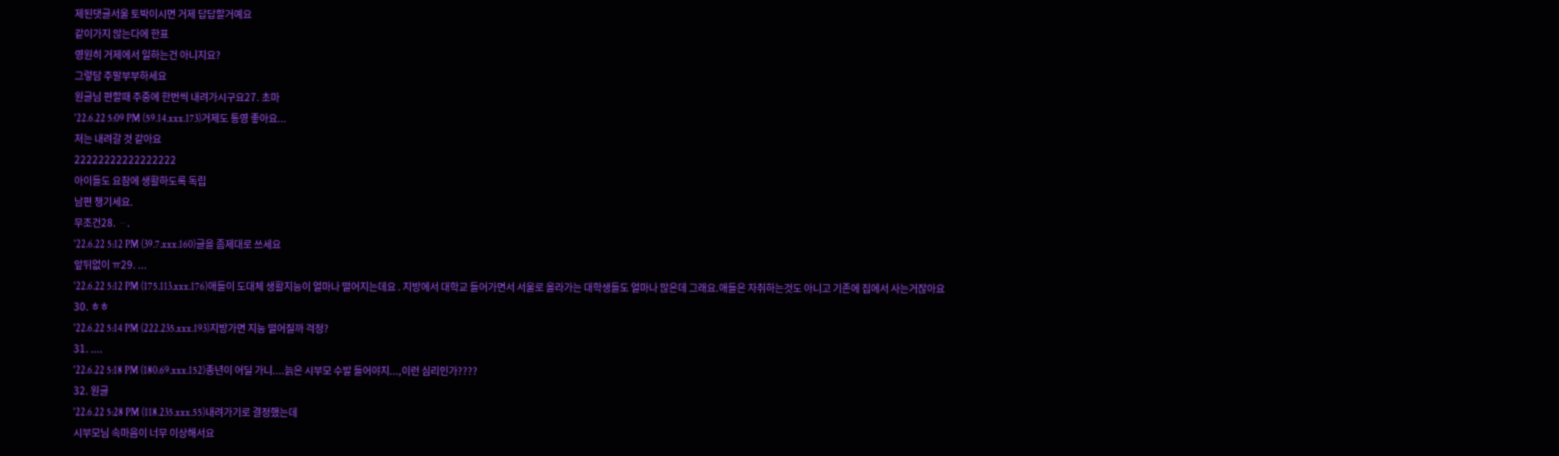제된댓글서울 토박이시면 거제 답답할거예요
같이가지 않는다에 한표
영원히 거제에서 일하는건 아니지요?
그렇담 주말부부하세요
원글님 편할때 주중에 한번씩 내려가시구요27. 초마
'22.6.22 5:09 PM (59.14.xxx.173)거제도 통영 좋아요...
저는 내려갈 것 같아요
22222222222222222
아이들도 요참에 생활하도록 독립
남편 챙기세요.
무조건28. ᆢ.
'22.6.22 5:12 PM (39.7.xxx.160)글을 좀제대로 쓰세요
앞뒤없이 ㅠ29. ...
'22.6.22 5:12 PM (175.113.xxx.176)애들이 도대체 생활지능이 얼마나 떨어지는데요 . 지방에서 대학교 들어가면서 서울로 올라가는 대학생들도 얼마나 많은데 그래요.애들은 자취하는것도 아니고 기존에 집에서 사는거잖아요
30. ㅎㅎ
'22.6.22 5:14 PM (222.235.xxx.193)지방가면 지능 떨어질까 걱정?
31. ....
'22.6.22 5:18 PM (180.69.xxx.152)종년이 어딜 가니....늙은 시부모 수발 들어야지...,이런 심리인가????
32. 원글
'22.6.22 5:28 PM (118.235.xxx.55)내려가기로 결정했는데
시부모님 속마음이 너무 이상해서요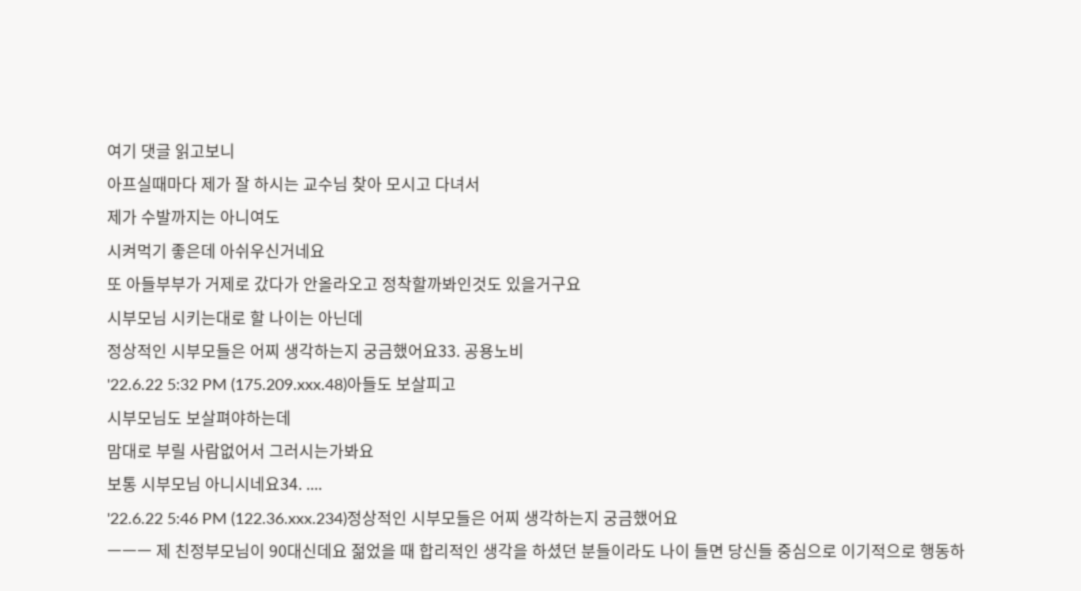여기 댓글 읽고보니
아프실때마다 제가 잘 하시는 교수님 찾아 모시고 다녀서
제가 수발까지는 아니여도
시켜먹기 좋은데 아쉬우신거네요
또 아들부부가 거제로 갔다가 안올라오고 정착할까봐인것도 있을거구요
시부모님 시키는대로 할 나이는 아닌데
정상적인 시부모들은 어찌 생각하는지 궁금했어요33. 공용노비
'22.6.22 5:32 PM (175.209.xxx.48)아들도 보살피고
시부모님도 보살펴야하는데
맘대로 부릴 사람없어서 그러시는가봐요
보통 시부모님 아니시네요34. ....
'22.6.22 5:46 PM (122.36.xxx.234)정상적인 시부모들은 어찌 생각하는지 궁금했어요
ㅡㅡㅡ 제 친정부모님이 90대신데요 젊었을 때 합리적인 생각을 하셨던 분들이라도 나이 들면 당신들 중심으로 이기적으로 행동하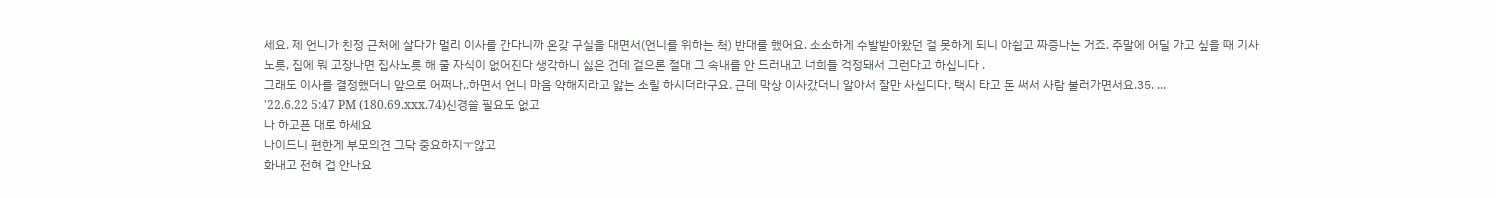세요. 제 언니가 친정 근처에 살다가 멀리 이사를 간다니까 온갖 구실을 대면서(언니를 위하는 척) 반대를 했어요. 소소하게 수발받아왔던 걸 못하게 되니 아쉽고 짜증나는 거죠. 주말에 어딜 가고 싶을 때 기사노릇, 집에 뭐 고장나면 집사노릇 해 줄 자식이 없어진다 생각하니 싫은 건데 겉으론 절대 그 속내를 안 드러내고 너희들 걱정돼서 그런다고 하십니다 .
그래도 이사를 결정했더니 앞으로 어쩌나..하면서 언니 마음 약해지라고 앓는 소릴 하시더라구요. 근데 막상 이사갔더니 알아서 잘만 사십디다. 택시 타고 돈 써서 사람 불러가면서요.35. ...
'22.6.22 5:47 PM (180.69.xxx.74)신경쓸 필요도 없고
나 하고픈 대로 하세요
나이드니 편한게 부모의견 그닥 중요하지ㅜ않고
화내고 전혀 겁 안나요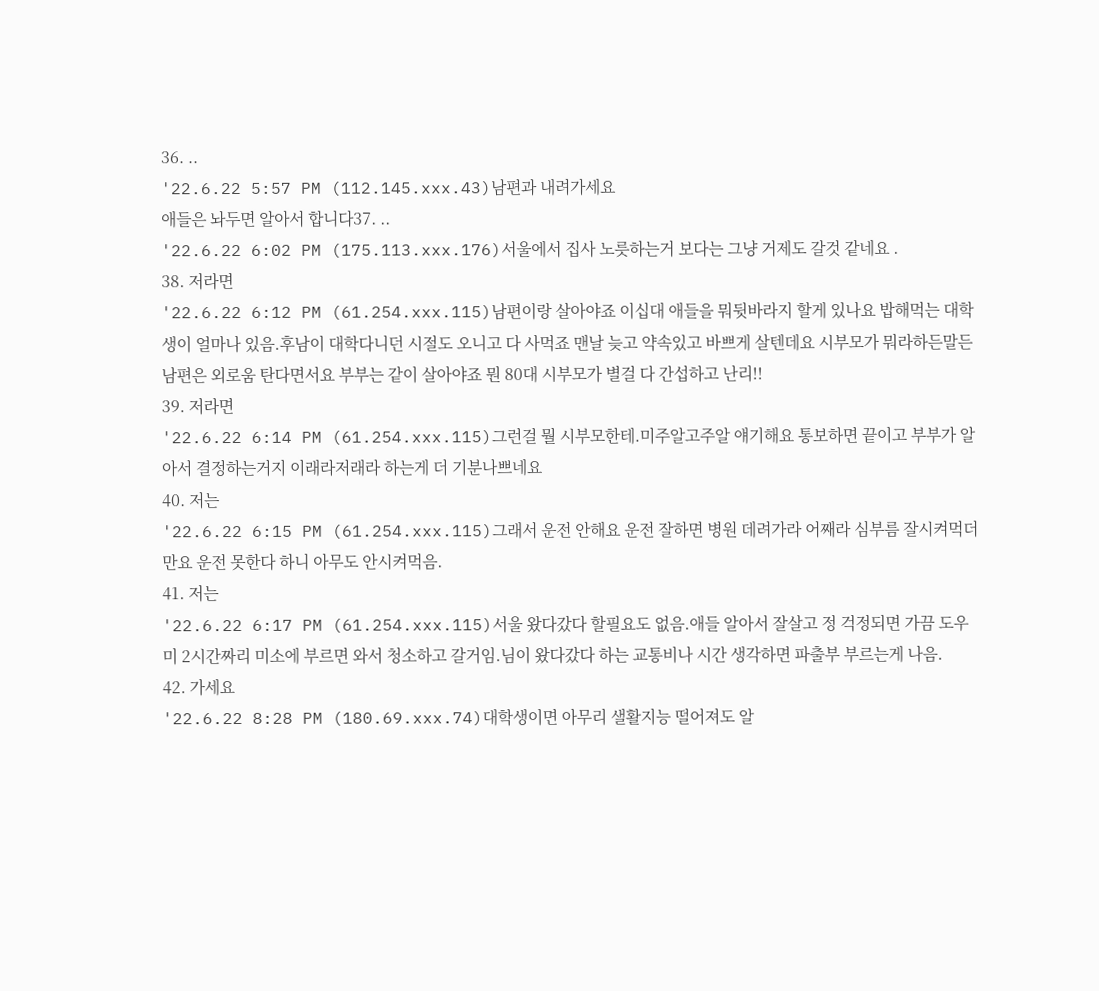36. ..
'22.6.22 5:57 PM (112.145.xxx.43)남편과 내려가세요
애들은 놔두면 알아서 합니다37. ..
'22.6.22 6:02 PM (175.113.xxx.176)서울에서 집사 노릇하는거 보다는 그냥 거제도 갈것 같네요 .
38. 저라면
'22.6.22 6:12 PM (61.254.xxx.115)남편이랑 살아야죠 이십대 애들을 뭐뒷바라지 할게 있나요 밥해먹는 대학생이 얼마나 있음.후남이 대학다니던 시절도 오니고 다 사먹죠 맨날 늦고 약속있고 바쁘게 살텐데요 시부모가 뭐라하든말든 남편은 외로움 탄다면서요 부부는 같이 살아야죠 뭔 80대 시부모가 별걸 다 간섭하고 난리!!
39. 저라면
'22.6.22 6:14 PM (61.254.xxx.115)그런걸 뭘 시부모한테.미주알고주알 얘기해요 통보하면 끝이고 부부가 알아서 결정하는거지 이래라저래라 하는게 더 기분나쁘네요
40. 저는
'22.6.22 6:15 PM (61.254.xxx.115)그래서 운전 안해요 운전 잘하면 병원 데려가라 어째라 심부름 잘시켜먹더만요 운전 못한다 하니 아무도 안시켜먹음.
41. 저는
'22.6.22 6:17 PM (61.254.xxx.115)서울 왔다갔다 할필요도 없음.애들 알아서 잘살고 정 걱정되면 가끔 도우미 2시간짜리 미소에 부르면 와서 청소하고 갈거임.님이 왔다갔다 하는 교통비나 시간 생각하면 파출부 부르는게 나음.
42. 가세요
'22.6.22 8:28 PM (180.69.xxx.74)대학생이면 아무리 샐활지능 떨어져도 알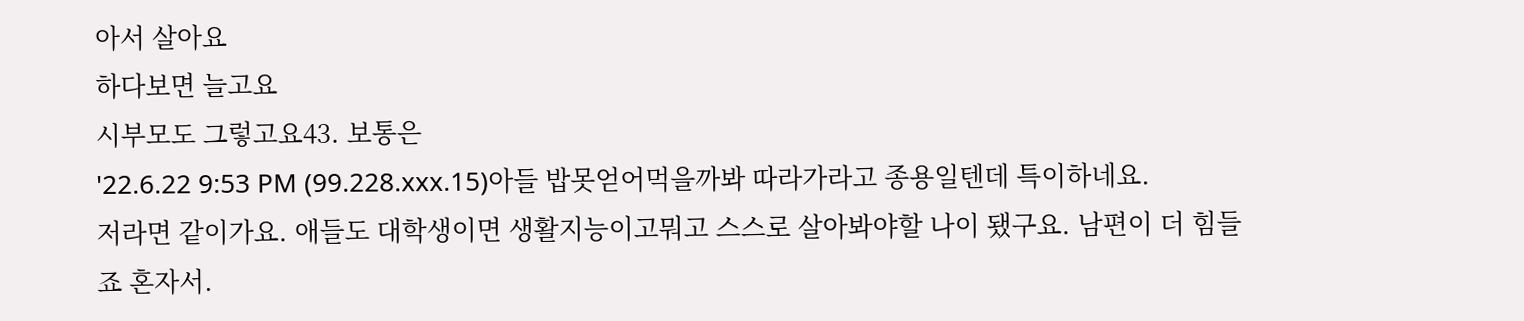아서 살아요
하다보면 늘고요
시부모도 그렇고요43. 보통은
'22.6.22 9:53 PM (99.228.xxx.15)아들 밥못얻어먹을까봐 따라가라고 종용일텐데 특이하네요.
저라면 같이가요. 애들도 대학생이면 생활지능이고뭐고 스스로 살아봐야할 나이 됐구요. 남편이 더 힘들죠 혼자서.